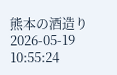熊本の酒造り
2026-05-19 10:55:24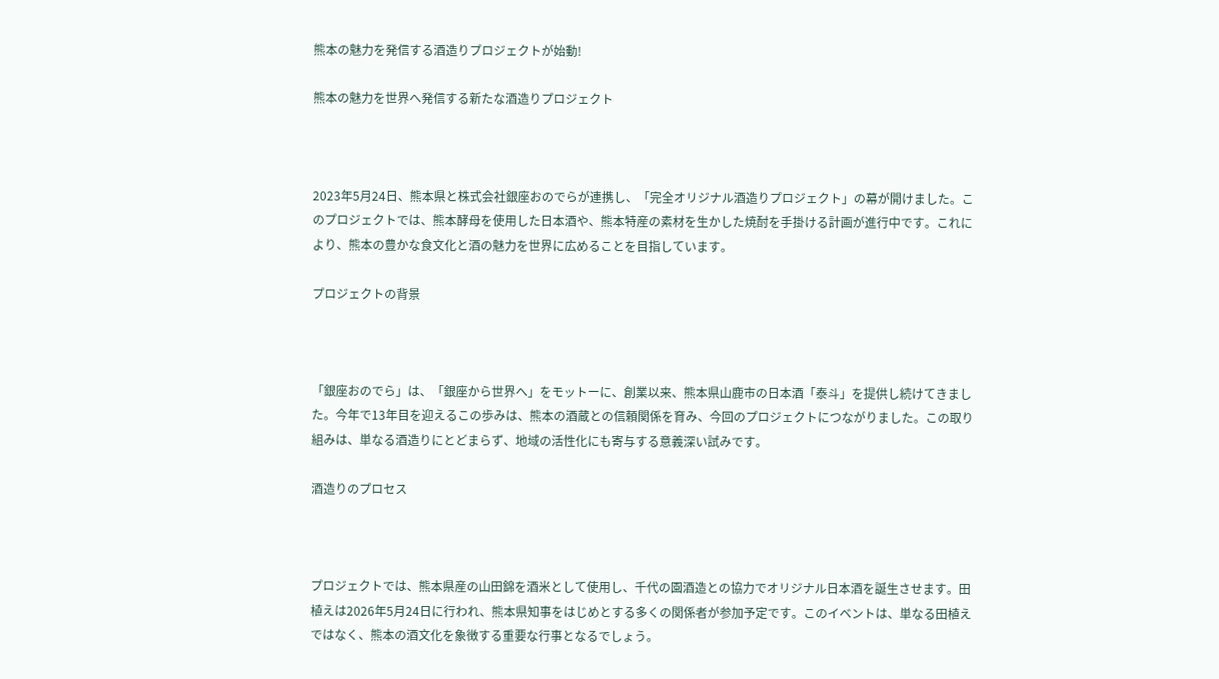熊本の魅力を発信する酒造りプロジェクトが始動!

熊本の魅力を世界へ発信する新たな酒造りプロジェクト



2023年5月24日、熊本県と株式会社銀座おのでらが連携し、「完全オリジナル酒造りプロジェクト」の幕が開けました。このプロジェクトでは、熊本酵母を使用した日本酒や、熊本特産の素材を生かした焼酎を手掛ける計画が進行中です。これにより、熊本の豊かな食文化と酒の魅力を世界に広めることを目指しています。

プロジェクトの背景



「銀座おのでら」は、「銀座から世界へ」をモットーに、創業以来、熊本県山鹿市の日本酒「泰斗」を提供し続けてきました。今年で13年目を迎えるこの歩みは、熊本の酒蔵との信頼関係を育み、今回のプロジェクトにつながりました。この取り組みは、単なる酒造りにとどまらず、地域の活性化にも寄与する意義深い試みです。

酒造りのプロセス



プロジェクトでは、熊本県産の山田錦を酒米として使用し、千代の園酒造との協力でオリジナル日本酒を誕生させます。田植えは2026年5月24日に行われ、熊本県知事をはじめとする多くの関係者が参加予定です。このイベントは、単なる田植えではなく、熊本の酒文化を象徴する重要な行事となるでしょう。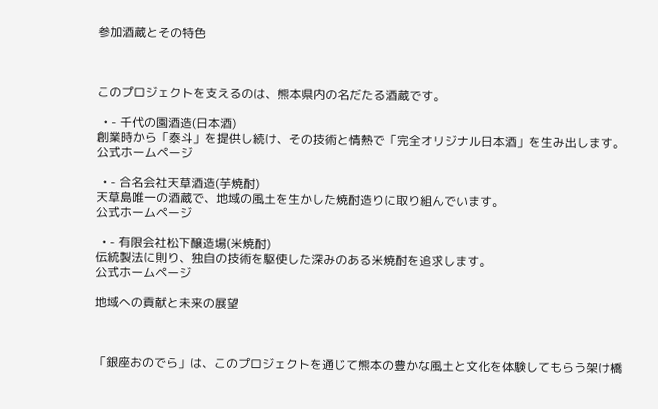参加酒蔵とその特色



このプロジェクトを支えるのは、熊本県内の名だたる酒蔵です。

  • - 千代の園酒造(日本酒)
創業時から「泰斗」を提供し続け、その技術と情熱で「完全オリジナル日本酒」を生み出します。
公式ホームページ

  • - 合名会社天草酒造(芋焼酎)
天草島唯一の酒蔵で、地域の風土を生かした焼酎造りに取り組んでいます。
公式ホームページ

  • - 有限会社松下醸造場(米焼酎)
伝統製法に則り、独自の技術を駆使した深みのある米焼酎を追求します。
公式ホームページ

地域への貢献と未来の展望



「銀座おのでら」は、このプロジェクトを通じて熊本の豊かな風土と文化を体験してもらう架け橋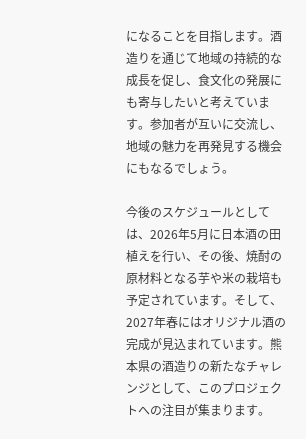になることを目指します。酒造りを通じて地域の持続的な成長を促し、食文化の発展にも寄与したいと考えています。参加者が互いに交流し、地域の魅力を再発見する機会にもなるでしょう。

今後のスケジュールとしては、2026年5月に日本酒の田植えを行い、その後、焼酎の原材料となる芋や米の栽培も予定されています。そして、2027年春にはオリジナル酒の完成が見込まれています。熊本県の酒造りの新たなチャレンジとして、このプロジェクトへの注目が集まります。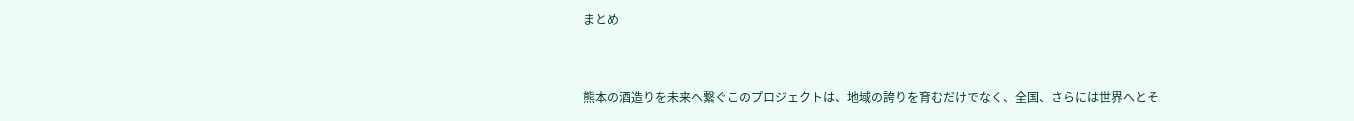まとめ



熊本の酒造りを未来へ繋ぐこのプロジェクトは、地域の誇りを育むだけでなく、全国、さらには世界へとそ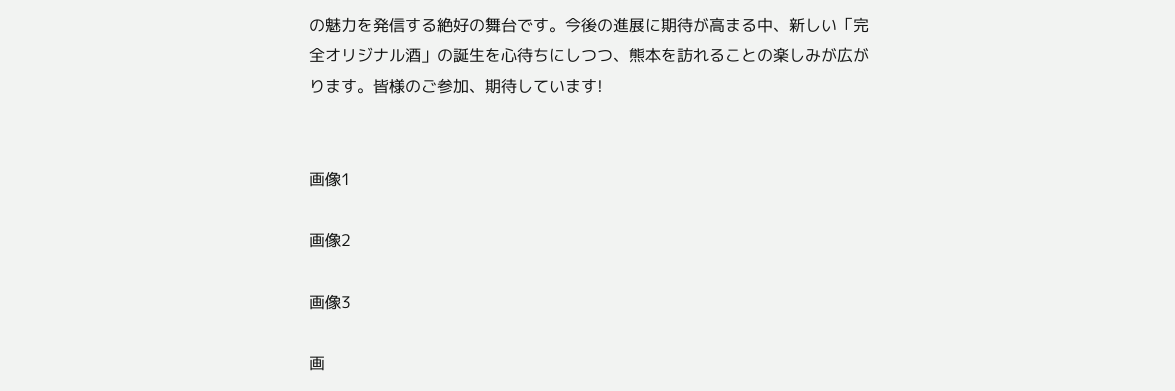の魅力を発信する絶好の舞台です。今後の進展に期待が高まる中、新しい「完全オリジナル酒」の誕生を心待ちにしつつ、熊本を訪れることの楽しみが広がります。皆様のご参加、期待しています!


画像1

画像2

画像3

画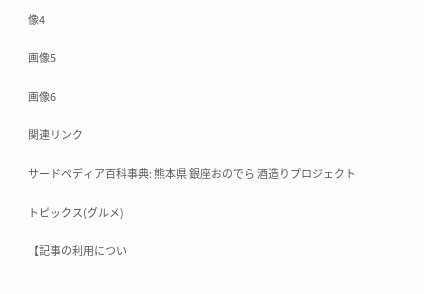像4

画像5

画像6

関連リンク

サードペディア百科事典: 熊本県 銀座おのでら 酒造りプロジェクト

トピックス(グルメ)

【記事の利用につい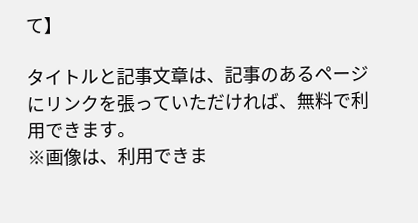て】

タイトルと記事文章は、記事のあるページにリンクを張っていただければ、無料で利用できます。
※画像は、利用できま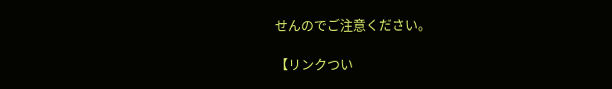せんのでご注意ください。

【リンクつい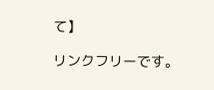て】

リンクフリーです。